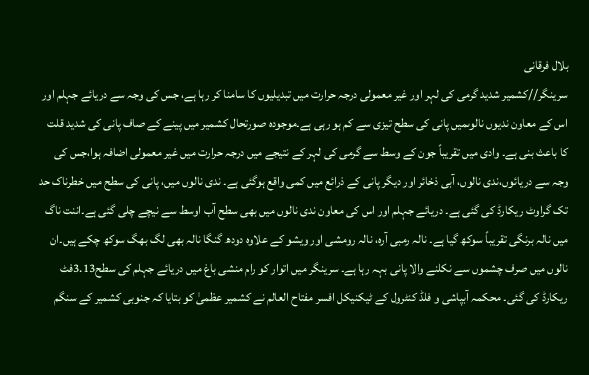بلال فرقانی
سرینگر//کشمیر شدید گرمی کی لہر اور غیر معمولی درجہ حرارت میں تبدیلیوں کا سامنا کر رہا ہے، جس کی وجہ سے دریائے جہلم اور اس کے معاون ندیوں نالوںمیں پانی کی سطح تیزی سے کم ہو رہی ہے۔موجودہ صورتحال کشمیر میں پینے کے صاف پانی کی شدید قلت کا باعث بنی ہے۔ وادی میں تقریباً جون کے وسط سے گرمی کی لہر کے نتیجے میں درجہ حرارت میں غیر معمولی اضافہ ہوا،جس کی وجہ سے دریائوں،ندی نالوں، آبی ذخائر اور دیگر پانی کے ذرائع میں کمی واقع ہوگئی ہے۔ ندی نالوں میں، پانی کی سطح میں خطرناک حد تک گراوٹ ریکارڈ کی گئی ہے۔ دریائے جہلم اور اس کی معاون ندی نالوں میں بھی سطح آب اوسط سے نیچے چلی گئی ہے۔اننت ناگ میں نالہ برنگی تقریباً سوکھ گیا ہے۔ نالہ رمبی آرہ، نالہ رومشی اور ویشو کے علاوہ دودھ گنگا نالہ بھی لگ بھگ سوکھ چکے ہیں۔ان نالوں میں صرف چشموں سے نکلنے والا پانی بہہ رہا ہے۔ سرینگر میں اتوار کو رام منشی باغ میں دریائے جہلم کی سطح3.13فٹ ریکارڈ کی گئی۔ محکمہ آبپاشی و فلڈ کنٹرول کے ٹیکنیکل افسر مفتاح العالم نے کشمیر عظمیٰ کو بتایا کہ جنوبی کشمیر کے سنگم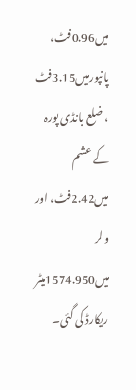میں0.96فٹ، پانپورمیں3.15فٹ ، ضلع بانڈی پورہ کے عشم میں2.42فٹ، اور ولر میں1574.950میٹر ریکارڈ کی گئی۔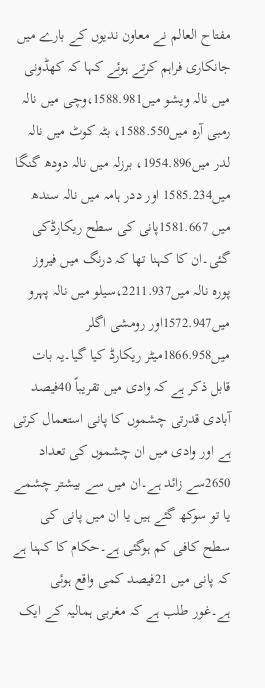مفتاح العالم نے معاون ندیوں کے بارے میں جانکاری فراہم کرتے ہوئے کہا کہ کھڈونی میں نالہ ویشو میں1588.981،وچی میں نالہ رمبی آرہ میں1588.550، بٹہ کوٹ میں نالہ لدر میں1954.896، برزلہ میں نالہ دودھ گنگا میں1585.234 اور ددر ہامہ میں نالہ سندھ میں 1581.667پانی کی سطح ریکارڈکی گئی۔ان کا کہنا تھا کہ درنگ میں فیروز پورہ نالہ میں2211.937،سیلو میں نالہ پہرو میں1572.947اور رومشی اگلر میں1866.958میٹر ریکارڈ کیا گیا۔یہ بات قابل ذکر ہے کہ وادی میں تقریباً 40فیصد آبادی قدرتی چشموں کا پانی استعمال کرتی ہے اور وادی میں ان چشموں کی تعداد 2650سے زائد ہے۔ان میں سے بیشتر چشمے یا تو سوکھ گئے ہیں یا ان میں پانی کی سطح کافی کم ہوگئی ہے۔حکام کا کہنا ہے کہ پانی میں 21فیصد کمی واقع ہوئی ہے۔غور طلب ہے کہ مغربی ہمالیہ کے ایک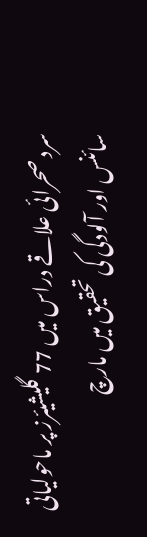سرد صحرائی علاقے دراس میں 77 گلیشیئرز پر ماحولیاتی سائنس اور آلودگی کی تحقیق میں مارچ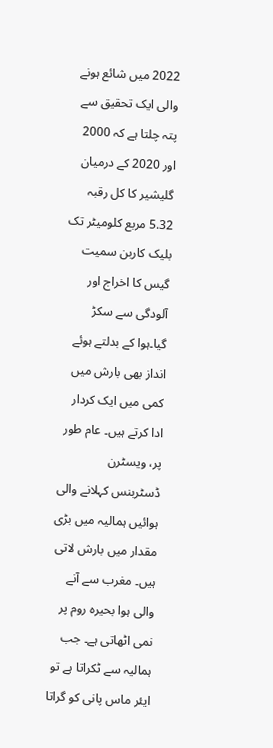2022 میں شائع ہونے والی ایک تحقیق سے پتہ چلتا ہے کہ 2000 اور 2020 کے درمیان گلیشیر کا کل رقبہ 5.32 مربع کلومیٹر تک بلیک کاربن سمیت گیس کا اخراج اور آلودگی سے سکڑ گیا۔ہوا کے بدلتے ہوئے انداز بھی بارش میں کمی میں ایک کردار ادا کرتے ہیں۔ عام طور پر، ویسٹرن ڈسٹربنس کہلانے والی ہوائیں ہمالیہ میں بڑی مقدار میں بارش لاتی ہیں۔ مغرب سے آنے والی ہوا بحیرہ روم پر نمی اٹھاتی ہے۔ جب ہمالیہ سے ٹکراتا ہے تو ایئر ماس پانی کو گراتا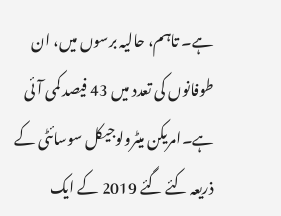ہے۔ تاہم، حالیہ برسوں میں، ان طوفانوں کی تعدد میں 43 فیصد کمی آئی ہے۔امریکن میٹرولوجیکل سوسائٹی کے ذریعہ کئے گئے 2019 کے ایک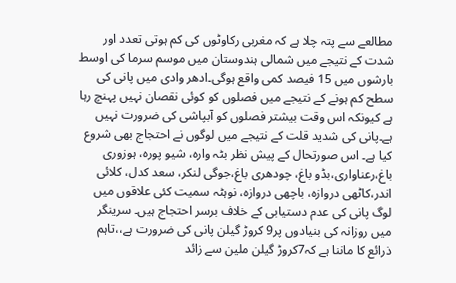مطالعے سے پتہ چلا ہے کہ مغربی رکاوٹوں کی کم ہوتی تعدد اور شدت کے نتیجے میں شمالی ہندوستان میں موسم سرما کی اوسط بارشوں میں 15 فیصد کمی واقع ہوگی۔ادھر وادی میں پانی کی سطح کم ہونے کے نتیجے میں فصلوں کو کوئی نقصان نہیں پہنچ رہا ہے کیونکہ اس وقت بیشتر فصلوں کو آبپاشی کی ضرورت نہیں ہے۔پانی کی شدید قلت کے نتیجے میں لوگوں نے احتجاج بھی شروع کیا ہے۔ اس صورتحال کے پیش نظر بٹہ وارہ، شیو پورہ، ہوزوری باغ،رعناواری،بڈو باغ، چودھری باغ،جوگی لنکر، سعد کدل، کلائی اندر،کاٹھی دروازہ، باچھی دروازہ، نوہٹہ سمیت کئی علاقوں میں لوگ پانی کی عدم دستیابی کے خلاف برسر احتجاج ہیں۔ سرینگر میں روزانہ کی بنیادوں پر9 کروڑ گیلن پانی کی ضرورت ہے،،تاہم ذرائع کا ماننا ہے کہ7کروڑ گیلن ملین سے زائد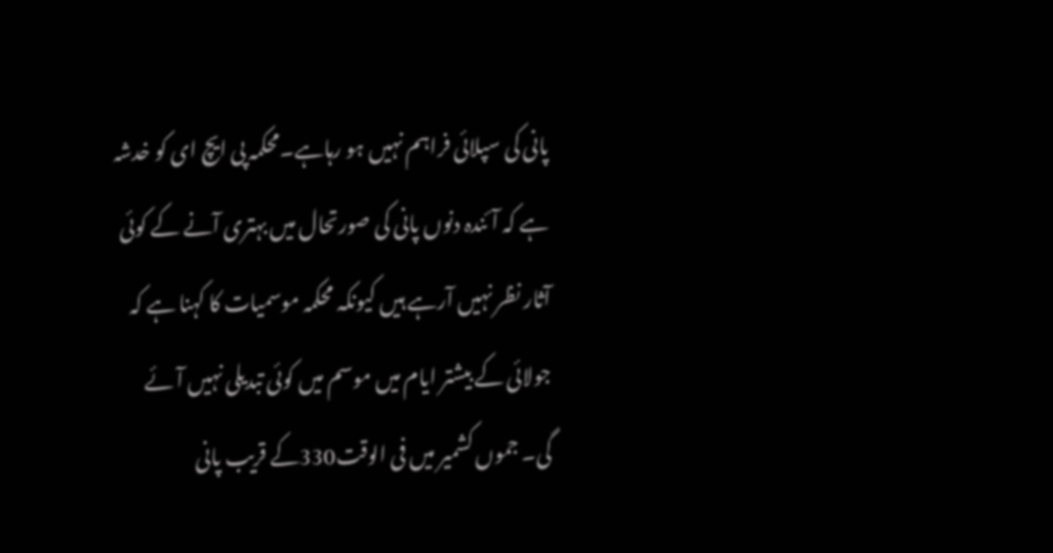پانی کی سپلائی فراہم نہیں ہو رہاہے۔محکمہ پی ایچ ای کو خدشہ ہے کہ آئندہ دنوں پانی کی صورتحال میں بہتری آنے کے کوئی آثار نظر نہیں آرہے ہیں کیونکہ محکمہ موسمیات کا کہنا ہے کہ جولائی کے بیشتر ایام میں موسم میں کوئی تبدیلی نہیں آئے گی۔ جموں کشمیر میں فی الوقت330کے قریب پانی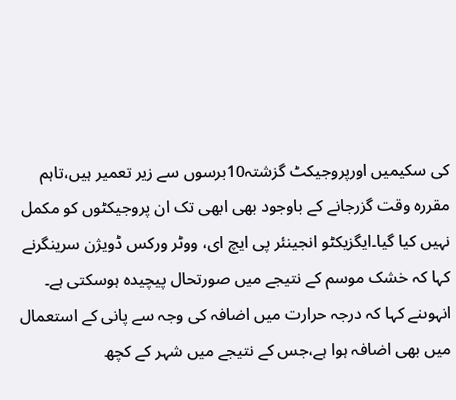کی سکیمیں اورپروجیکٹ گزشتہ10برسوں سے زیر تعمیر ہیں،تاہم مقررہ وقت گزرجانے کے باوجود بھی ابھی تک ان پروجیکٹوں کو مکمل نہیں کیا گیا۔ایگزیکٹو انجینئر پی ایچ ای، ووٹر ورکس ڈویژن سرینگرنے کہا کہ خشک موسم کے نتیجے میں صورتحال پیچیدہ ہوسکتی ہے۔ انہوںنے کہا کہ درجہ حرارت میں اضافہ کی وجہ سے پانی کے استعمال میں بھی اضافہ ہوا ہے،جس کے نتیجے میں شہر کے کچھ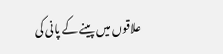علاقوں میں پینے کے پانی کی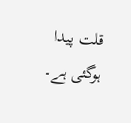قلت پیدا ہوگئی ہے۔